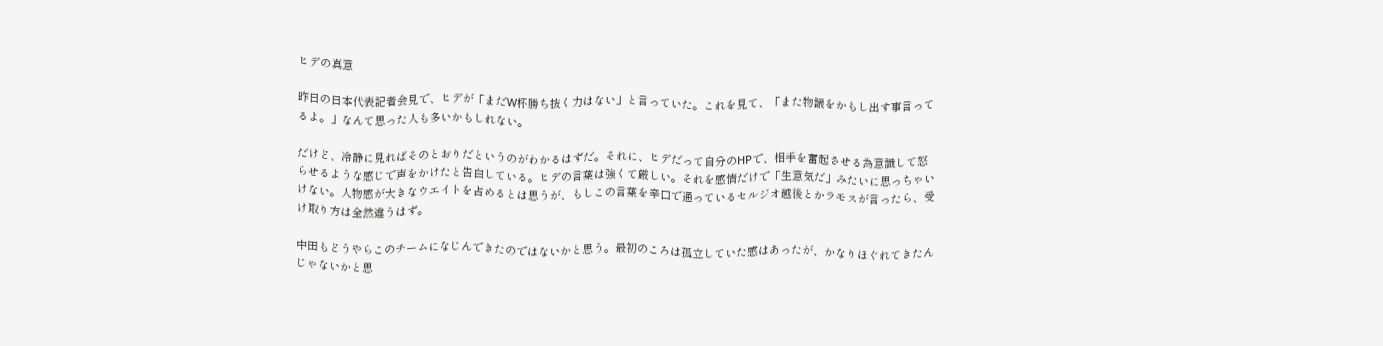ヒデの真意

昨日の日本代表記者会見で、ヒデが「まだW杯勝ち抜く力はない」と言っていた。これを見て、「また物議をかもし出す事言ってるよ。」なんて思った人も多いかもしれない。

だけど、冷静に見ればそのとおりだというのがわかるはずだ。それに、ヒデだって自分のHPで、相手を奮起させる為意識して怒らせるような感じで声をかけたと告白している。ヒデの言葉は強くて厳しい。それを感情だけで「生意気だ」みたいに思っちゃいけない。人物感が大きなウエイトを占めるとは思うが、もしこの言葉を辛口で通っているセルジオ越後とかラモスが言ったら、受け取り方は全然違うはず。

中田もどうやらこのチームになじんできたのではないかと思う。最初のころは孤立していた感はあったが、かなりほぐれてきたんじゃないかと思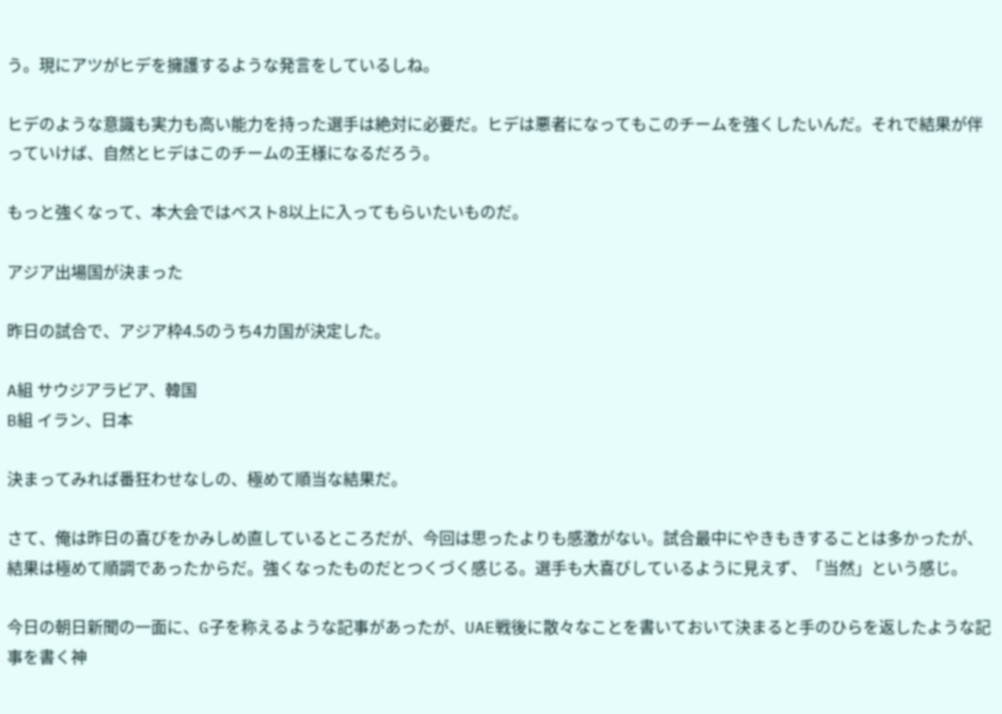う。現にアツがヒデを擁護するような発言をしているしね。

ヒデのような意識も実力も高い能力を持った選手は絶対に必要だ。ヒデは悪者になってもこのチームを強くしたいんだ。それで結果が伴っていけば、自然とヒデはこのチームの王様になるだろう。

もっと強くなって、本大会ではベスト8以上に入ってもらいたいものだ。

アジア出場国が決まった

昨日の試合で、アジア枠4.5のうち4カ国が決定した。

A組 サウジアラビア、韓国
B組 イラン、日本

決まってみれば番狂わせなしの、極めて順当な結果だ。

さて、俺は昨日の喜びをかみしめ直しているところだが、今回は思ったよりも感激がない。試合最中にやきもきすることは多かったが、結果は極めて順調であったからだ。強くなったものだとつくづく感じる。選手も大喜びしているように見えず、「当然」という感じ。

今日の朝日新聞の一面に、G子を称えるような記事があったが、UAE戦後に散々なことを書いておいて決まると手のひらを返したような記事を書く神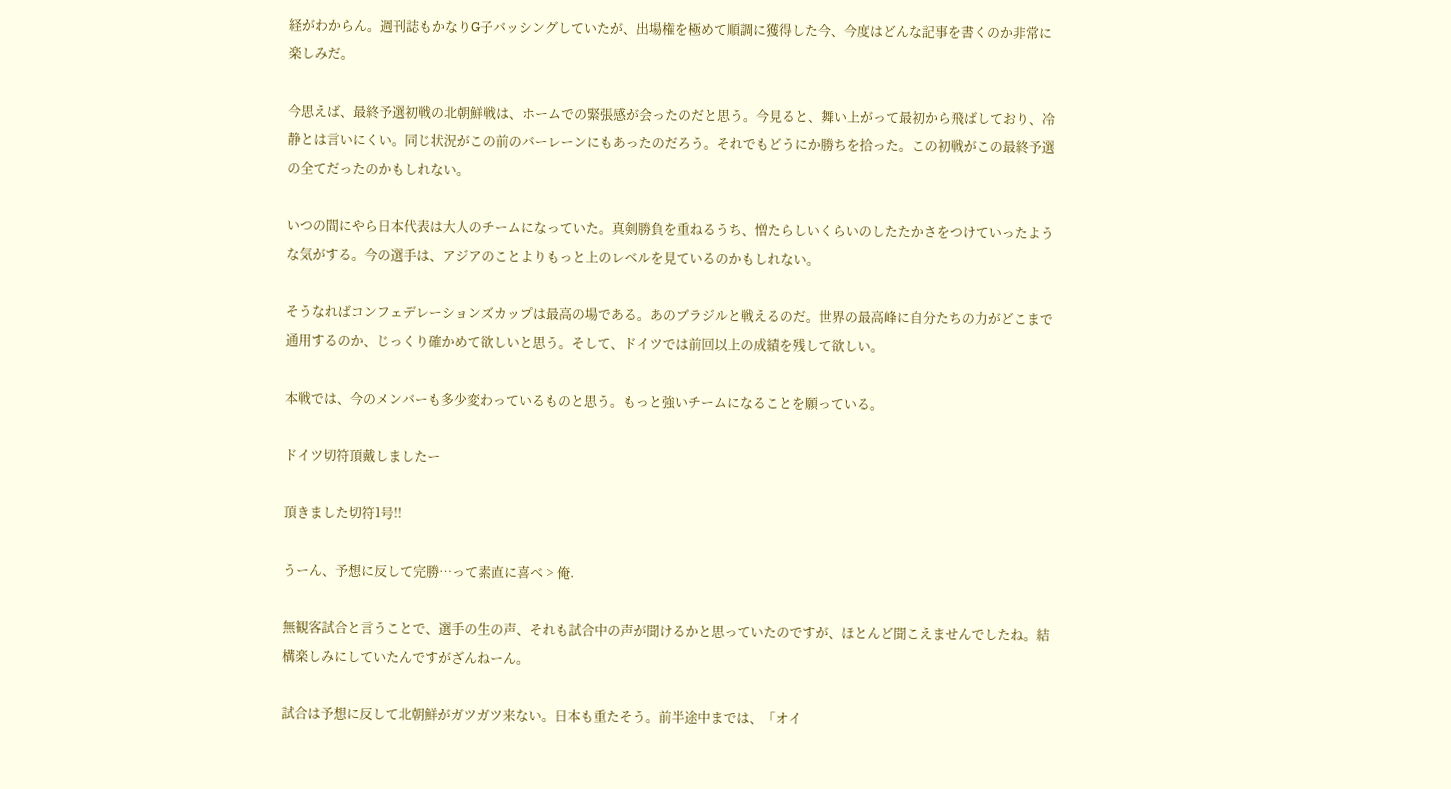経がわからん。週刊誌もかなりG子バッシングしていたが、出場権を極めて順調に獲得した今、今度はどんな記事を書くのか非常に楽しみだ。

今思えば、最終予選初戦の北朝鮮戦は、ホームでの緊張感が会ったのだと思う。今見ると、舞い上がって最初から飛ばしており、冷静とは言いにくい。同じ状況がこの前のバーレーンにもあったのだろう。それでもどうにか勝ちを拾った。この初戦がこの最終予選の全てだったのかもしれない。

いつの間にやら日本代表は大人のチームになっていた。真剣勝負を重ねるうち、憎たらしいくらいのしたたかさをつけていったような気がする。今の選手は、アジアのことよりもっと上のレベルを見ているのかもしれない。

そうなればコンフェデレーションズカップは最高の場である。あのブラジルと戦えるのだ。世界の最高峰に自分たちの力がどこまで通用するのか、じっくり確かめて欲しいと思う。そして、ドイツでは前回以上の成績を残して欲しい。

本戦では、今のメンバーも多少変わっているものと思う。もっと強いチームになることを願っている。

ドイツ切符頂戴しましたー

頂きました切符1号!!

うーん、予想に反して完勝…って素直に喜べ > 俺.

無観客試合と言うことで、選手の生の声、それも試合中の声が聞けるかと思っていたのですが、ほとんど聞こえませんでしたね。結構楽しみにしていたんですがざんねーん。

試合は予想に反して北朝鮮がガツガツ来ない。日本も重たそう。前半途中までは、「オイ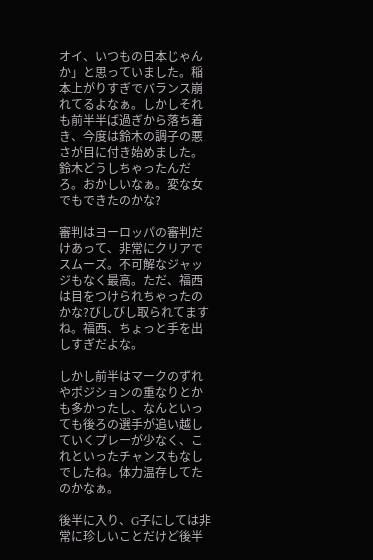オイ、いつもの日本じゃんか」と思っていました。稲本上がりすぎでバランス崩れてるよなぁ。しかしそれも前半半ば過ぎから落ち着き、今度は鈴木の調子の悪さが目に付き始めました。鈴木どうしちゃったんだろ。おかしいなぁ。変な女でもできたのかな?

審判はヨーロッパの審判だけあって、非常にクリアでスムーズ。不可解なジャッジもなく最高。ただ、福西は目をつけられちゃったのかな?びしびし取られてますね。福西、ちょっと手を出しすぎだよな。

しかし前半はマークのずれやポジションの重なりとかも多かったし、なんといっても後ろの選手が追い越していくプレーが少なく、これといったチャンスもなしでしたね。体力温存してたのかなぁ。

後半に入り、G子にしては非常に珍しいことだけど後半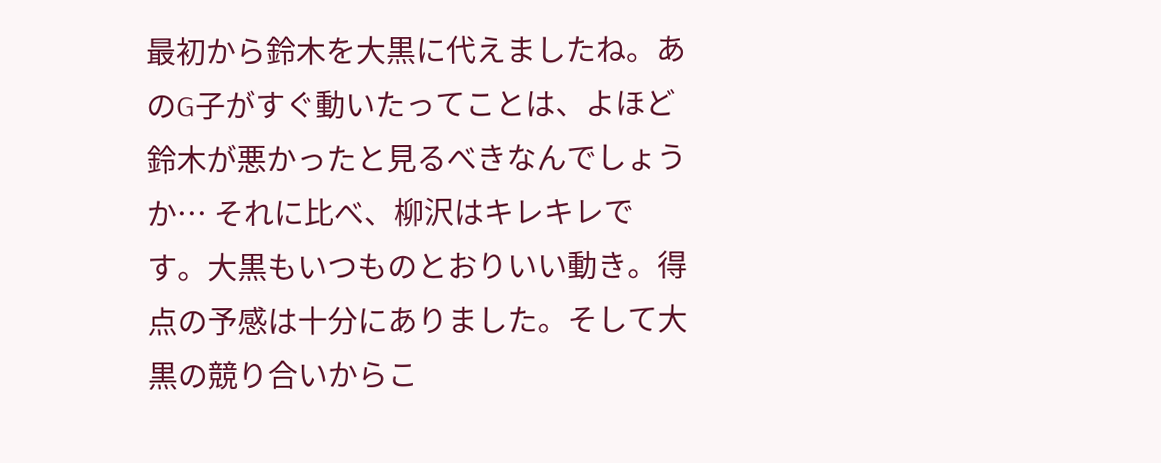最初から鈴木を大黒に代えましたね。あのG子がすぐ動いたってことは、よほど鈴木が悪かったと見るべきなんでしょうか… それに比べ、柳沢はキレキレです。大黒もいつものとおりいい動き。得点の予感は十分にありました。そして大黒の競り合いからこ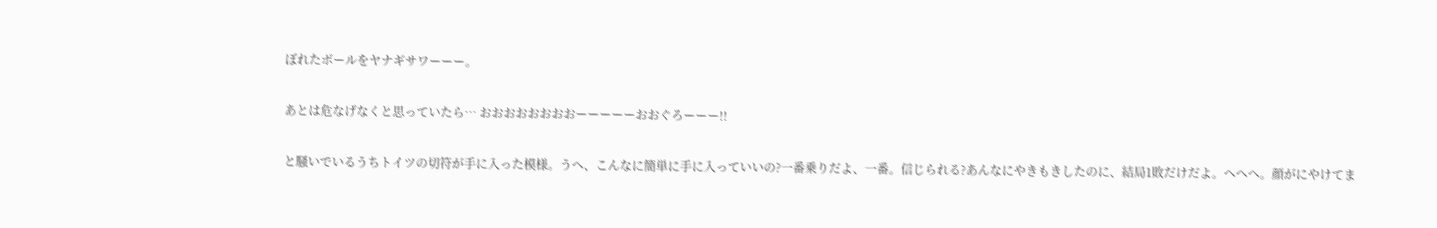ぼれたボールをヤナギサワーーー。

あとは危なげなくと思っていたら… おおおおおおおおーーーーーおおぐろーーー!!

と騒いでいるうちトイツの切符が手に入った模様。うへ、こんなに簡単に手に入っていいの?一番乗りだよ、一番。信じられる?あんなにやきもきしたのに、結局1敗だけだよ。へへへ。顔がにやけてま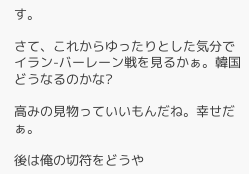す。

さて、これからゆったりとした気分でイラン-バーレーン戦を見るかぁ。韓国どうなるのかな?

高みの見物っていいもんだね。幸せだぁ。

後は俺の切符をどうや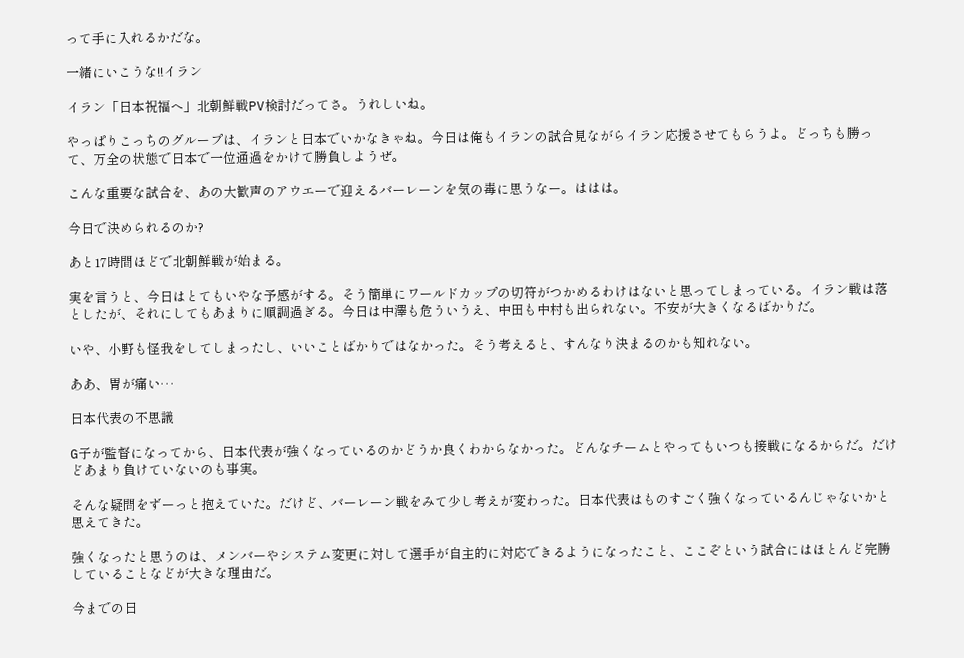って手に入れるかだな。

一緒にいこうな!!イラン

イラン「日本祝福へ」北朝鮮戦PV検討だってさ。うれしいね。

やっぱりこっちのグループは、イランと日本でいかなきゃね。今日は俺もイランの試合見ながらイラン応援させてもらうよ。どっちも勝って、万全の状態で日本で一位通過をかけて勝負しようぜ。

こんな重要な試合を、あの大歓声のアウエーで迎えるバーレーンを気の毒に思うなー。ははは。

今日で決められるのか?

あと17時間ほどで北朝鮮戦が始まる。

実を言うと、今日はとてもいやな予感がする。そう簡単にワールドカップの切符がつかめるわけはないと思ってしまっている。イラン戦は落としたが、それにしてもあまりに順調過ぎる。今日は中澤も危ういうえ、中田も中村も出られない。不安が大きくなるばかりだ。

いや、小野も怪我をしてしまったし、いいことばかりではなかった。そう考えると、すんなり決まるのかも知れない。

ああ、胃が痛い…

日本代表の不思議

G子が監督になってから、日本代表が強くなっているのかどうか良くわからなかった。どんなチームとやってもいつも接戦になるからだ。だけどあまり負けていないのも事実。

そんな疑問をずーっと抱えていた。だけど、バーレーン戦をみて少し考えが変わった。日本代表はものすごく強くなっているんじゃないかと思えてきた。

強くなったと思うのは、メンバーやシステム変更に対して選手が自主的に対応できるようになったこと、ここぞという試合にはほとんど完勝していることなどが大きな理由だ。

今までの日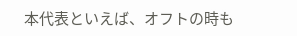本代表といえば、オフトの時も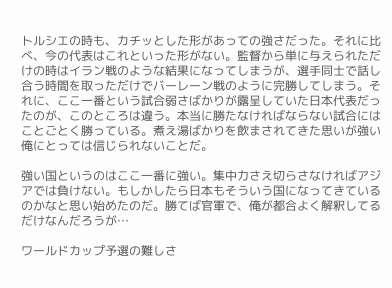トルシエの時も、カチッとした形があっての強さだった。それに比べ、今の代表はこれといった形がない。監督から単に与えられただけの時はイラン戦のような結果になってしまうが、選手同士で話し合う時間を取っただけでバーレーン戦のように完勝してしまう。それに、ここ一番という試合弱さばかりが露呈していた日本代表だったのが、このところは違う。本当に勝たなければならない試合にはことごとく勝っている。煮え湯ばかりを飲まされてきた思いが強い俺にとっては信じられないことだ。

強い国というのはここ一番に強い。集中力さえ切らさなければアジアでは負けない。もしかしたら日本もそういう国になってきているのかなと思い始めたのだ。勝てば官軍で、俺が都合よく解釈してるだけなんだろうが…

ワールドカップ予選の難しさ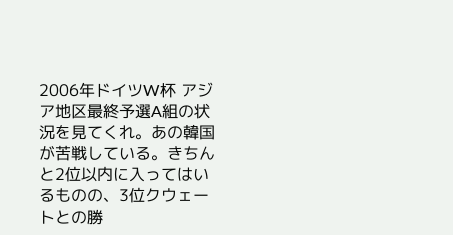2006年ドイツW杯 アジア地区最終予選A組の状況を見てくれ。あの韓国が苦戦している。きちんと2位以内に入ってはいるものの、3位クウェートとの勝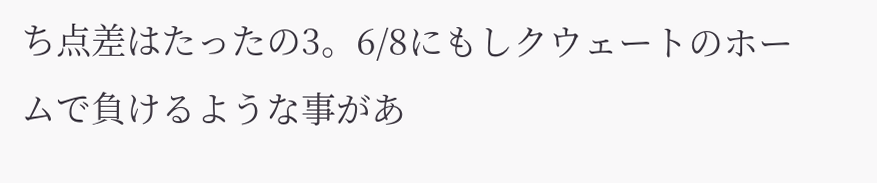ち点差はたったの3。6/8にもしクウェートのホームで負けるような事があ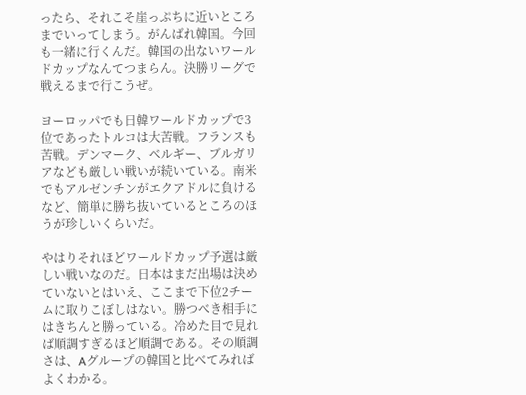ったら、それこそ崖っぷちに近いところまでいってしまう。がんばれ韓国。今回も一緒に行くんだ。韓国の出ないワールドカップなんてつまらん。決勝リーグで戦えるまで行こうぜ。

ヨーロッパでも日韓ワールドカップで3位であったトルコは大苦戦。フランスも苦戦。デンマーク、ベルギー、ブルガリアなども厳しい戦いが続いている。南米でもアルゼンチンがエクアドルに負けるなど、簡単に勝ち抜いているところのほうが珍しいくらいだ。

やはりそれほどワールドカップ予選は厳しい戦いなのだ。日本はまだ出場は決めていないとはいえ、ここまで下位2チームに取りこぼしはない。勝つべき相手にはきちんと勝っている。冷めた目で見れば順調すぎるほど順調である。その順調さは、Aグループの韓国と比べてみればよくわかる。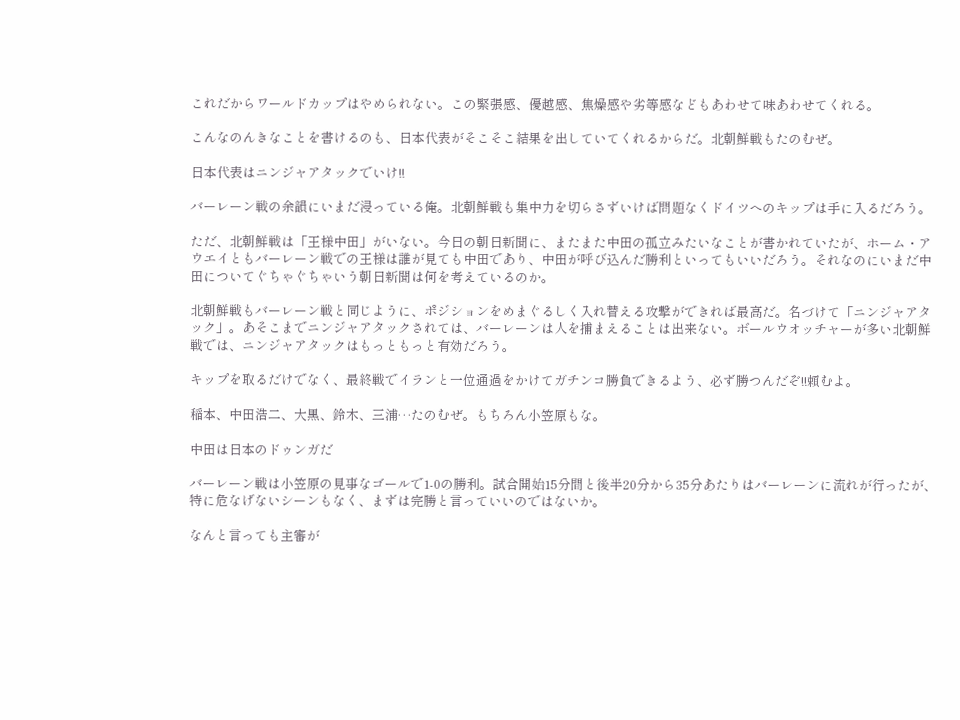これだからワールドカップはやめられない。この緊張感、優越感、焦燥感や劣等感などもあわせて味あわせてくれる。

こんなのんきなことを書けるのも、日本代表がそこそこ結果を出していてくれるからだ。北朝鮮戦もたのむぜ。

日本代表はニンジャアタックでいけ!!

バーレーン戦の余韻にいまだ浸っている俺。北朝鮮戦も集中力を切らさずいけば問題なくドイツへのキップは手に入るだろう。

ただ、北朝鮮戦は「王様中田」がいない。今日の朝日新聞に、またまた中田の孤立みたいなことが書かれていたが、ホーム・アウエイともバーレーン戦での王様は誰が見ても中田であり、中田が呼び込んだ勝利といってもいいだろう。それなのにいまだ中田についてぐちゃぐちゃいう朝日新聞は何を考えているのか。

北朝鮮戦もバーレーン戦と同じように、ポジションをめまぐるしく入れ替える攻撃ができれば最高だ。名づけて「ニンジャアタック」。あそこまでニンジャアタックされては、バーレーンは人を捕まえることは出来ない。ボールウオッチャーが多い北朝鮮戦では、ニンジャアタックはもっともっと有効だろう。

キップを取るだけでなく、最終戦でイランと一位通過をかけてガチンコ勝負できるよう、必ず勝つんだぞ!!頼むよ。

稲本、中田浩二、大黒、鈴木、三浦…たのむぜ。もちろん小笠原もな。

中田は日本のドゥンガだ

バーレーン戦は小笠原の見事なゴールで1-0の勝利。試合開始15分間と後半20分から35分あたりはバーレーンに流れが行ったが、特に危なげないシーンもなく、まずは完勝と言っていいのではないか。

なんと言っても主審が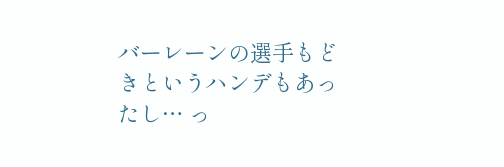バーレーンの選手もどきというハンデもあったし… っ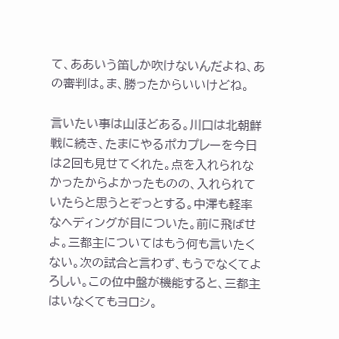て、ああいう笛しか吹けないんだよね、あの審判は。ま、勝ったからいいけどね。

言いたい事は山ほどある。川口は北朝鮮戦に続き、たまにやるポカプレーを今日は2回も見せてくれた。点を入れられなかったからよかったものの、入れられていたらと思うとぞっとする。中澤も軽率なヘディングが目についた。前に飛ばせよ。三都主についてはもう何も言いたくない。次の試合と言わず、もうでなくてよろしい。この位中盤が機能すると、三都主はいなくてもヨロシ。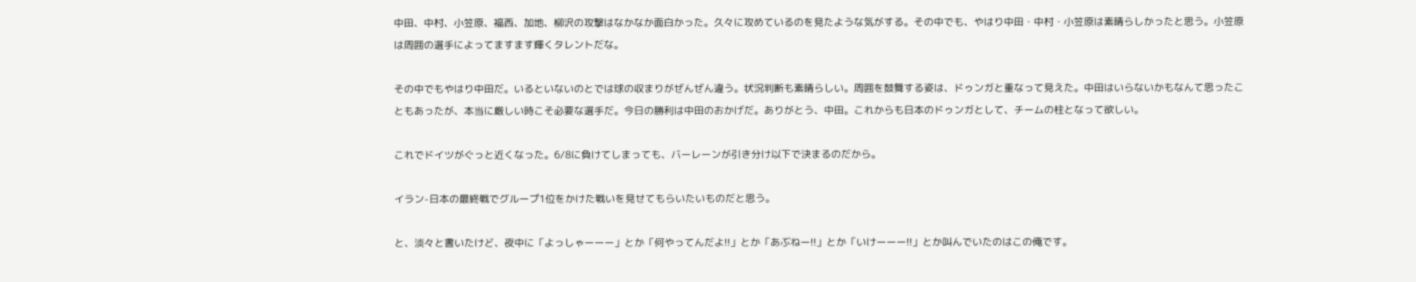中田、中村、小笠原、福西、加地、柳沢の攻撃はなかなか面白かった。久々に攻めているのを見たような気がする。その中でも、やはり中田・中村・小笠原は素晴らしかったと思う。小笠原は周囲の選手によってますます輝くタレントだな。

その中でもやはり中田だ。いるといないのとでは球の収まりがぜんぜん違う。状況判断も素晴らしい。周囲を鼓舞する姿は、ドゥンガと重なって見えた。中田はいらないかもなんて思ったこともあったが、本当に厳しい時こそ必要な選手だ。今日の勝利は中田のおかげだ。ありがとう、中田。これからも日本のドゥンガとして、チームの柱となって欲しい。

これでドイツがぐっと近くなった。6/8に負けてしまっても、バーレーンが引き分け以下で決まるのだから。

イラン-日本の最終戦でグループ1位をかけた戦いを見せてもらいたいものだと思う。

と、淡々と書いたけど、夜中に「よっしゃーーー」とか「何やってんだよ!!」とか「あぶねー!!」とか「いけーーー!!」とか叫んでいたのはこの俺です。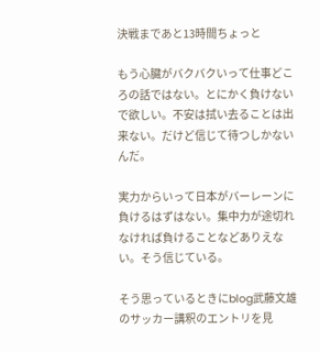決戦まであと13時間ちょっと

もう心臓がバクバクいって仕事どころの話ではない。とにかく負けないで欲しい。不安は拭い去ることは出来ない。だけど信じて待つしかないんだ。

実力からいって日本がバーレーンに負けるはずはない。集中力が途切れなければ負けることなどありえない。そう信じている。

そう思っているときにblog武藤文雄のサッカー講釈のエントリを見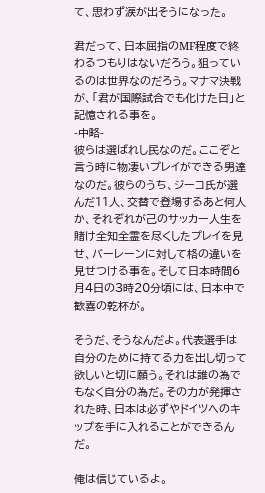て、思わず涙が出そうになった。

君だって、日本屈指のMF程度で終わるつもりはないだろう。狙っているのは世界なのだろう。マナマ決戦が、「君が国際試合でも化けた日」と記憶される事を。
-中略-
彼らは選ばれし民なのだ。ここぞと言う時に物凄いプレイができる男達なのだ。彼らのうち、ジーコ氏が選んだ11人、交替で登場するあと何人か、それぞれが己のサッカー人生を賭け全知全霊を尽くしたプレイを見せ、バーレーンに対して格の違いを見せつける事を。そして日本時間6月4日の3時20分頃には、日本中で歓喜の乾杯が。

そうだ、そうなんだよ。代表選手は自分のために持てる力を出し切って欲しいと切に願う。それは誰の為でもなく自分の為だ。その力が発揮された時、日本は必ずやドイツへのキップを手に入れることができるんだ。

俺は信じているよ。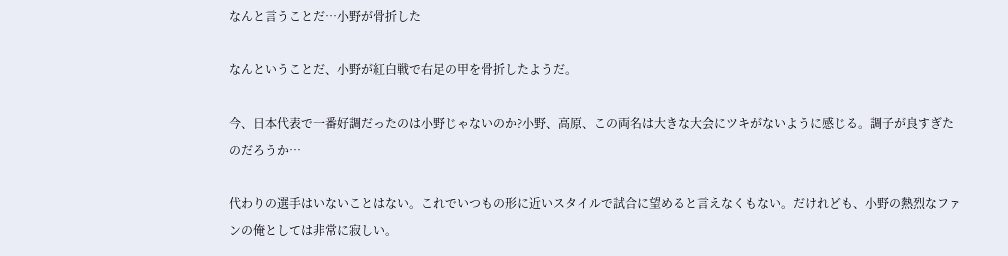なんと言うことだ…小野が骨折した

なんということだ、小野が紅白戦で右足の甲を骨折したようだ。

今、日本代表で一番好調だったのは小野じゃないのか?小野、高原、この両名は大きな大会にツキがないように感じる。調子が良すぎたのだろうか…

代わりの選手はいないことはない。これでいつもの形に近いスタイルで試合に望めると言えなくもない。だけれども、小野の熱烈なファンの俺としては非常に寂しい。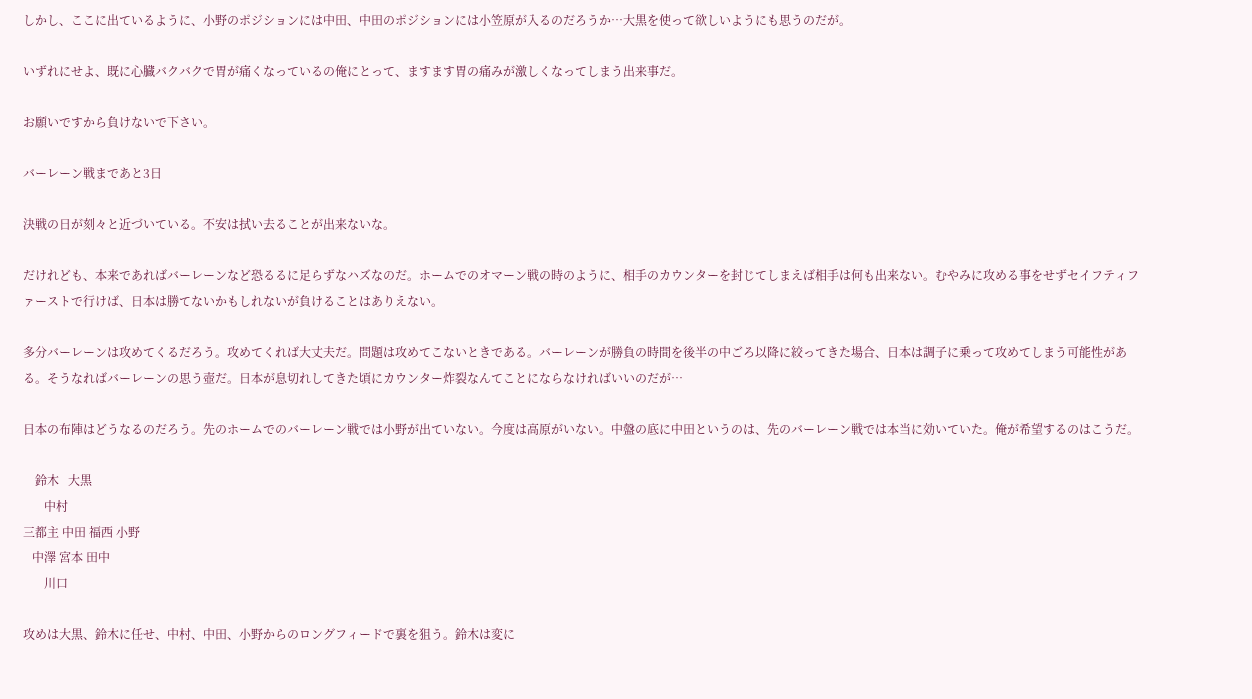しかし、ここに出ているように、小野のポジションには中田、中田のポジションには小笠原が入るのだろうか…大黒を使って欲しいようにも思うのだが。

いずれにせよ、既に心臓バクバクで胃が痛くなっているの俺にとって、ますます胃の痛みが激しくなってしまう出来事だ。

お願いですから負けないで下さい。

バーレーン戦まであと3日

決戦の日が刻々と近づいている。不安は拭い去ることが出来ないな。

だけれども、本来であればバーレーンなど恐るるに足らずなハズなのだ。ホームでのオマーン戦の時のように、相手のカウンターを封じてしまえば相手は何も出来ない。むやみに攻める事をせずセイフティファーストで行けば、日本は勝てないかもしれないが負けることはありえない。

多分バーレーンは攻めてくるだろう。攻めてくれば大丈夫だ。問題は攻めてこないときである。バーレーンが勝負の時間を後半の中ごろ以降に絞ってきた場合、日本は調子に乗って攻めてしまう可能性がある。そうなればバーレーンの思う壺だ。日本が息切れしてきた頃にカウンター炸裂なんてことにならなければいいのだが…

日本の布陣はどうなるのだろう。先のホームでのバーレーン戦では小野が出ていない。今度は高原がいない。中盤の底に中田というのは、先のバーレーン戦では本当に効いていた。俺が希望するのはこうだ。

    鈴木   大黒
       中村
三都主 中田 福西 小野
   中澤 宮本 田中
       川口

攻めは大黒、鈴木に任せ、中村、中田、小野からのロングフィードで裏を狙う。鈴木は変に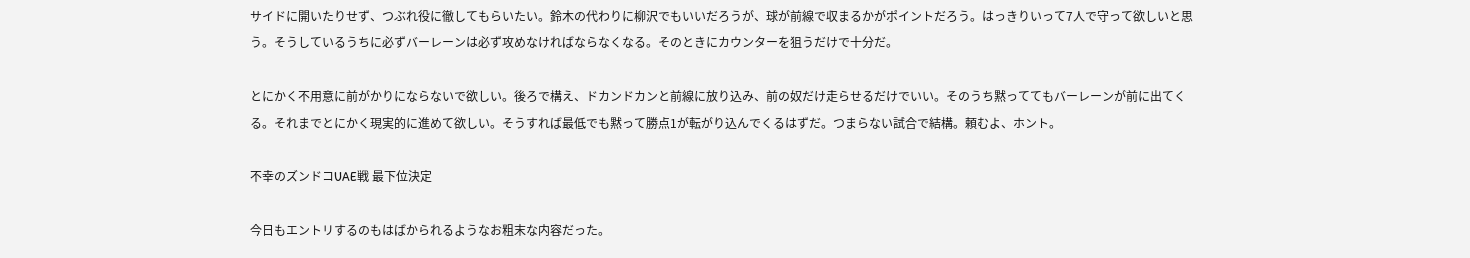サイドに開いたりせず、つぶれ役に徹してもらいたい。鈴木の代わりに柳沢でもいいだろうが、球が前線で収まるかがポイントだろう。はっきりいって7人で守って欲しいと思う。そうしているうちに必ずバーレーンは必ず攻めなければならなくなる。そのときにカウンターを狙うだけで十分だ。

とにかく不用意に前がかりにならないで欲しい。後ろで構え、ドカンドカンと前線に放り込み、前の奴だけ走らせるだけでいい。そのうち黙っててもバーレーンが前に出てくる。それまでとにかく現実的に進めて欲しい。そうすれば最低でも黙って勝点1が転がり込んでくるはずだ。つまらない試合で結構。頼むよ、ホント。

不幸のズンドコUAE戦 最下位決定

今日もエントリするのもはばかられるようなお粗末な内容だった。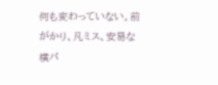何も変わっていない。前がかり、凡ミス、安易な横パ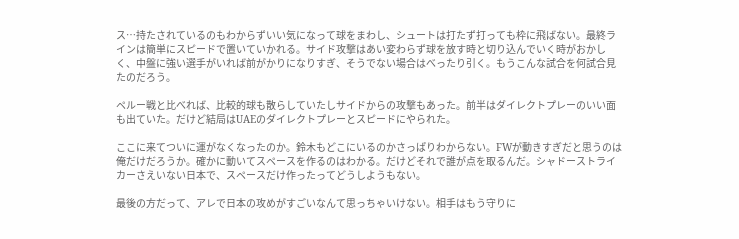ス…持たされているのもわからずいい気になって球をまわし、シュートは打たず打っても枠に飛ばない。最終ラインは簡単にスピードで置いていかれる。サイド攻撃はあい変わらず球を放す時と切り込んでいく時がおかしく、中盤に強い選手がいれば前がかりになりすぎ、そうでない場合はべったり引く。もうこんな試合を何試合見たのだろう。

ペルー戦と比べれば、比較的球も散らしていたしサイドからの攻撃もあった。前半はダイレクトプレーのいい面も出ていた。だけど結局はUAEのダイレクトプレーとスピードにやられた。

ここに来てついに運がなくなったのか。鈴木もどこにいるのかさっぱりわからない。FWが動きすぎだと思うのは俺だけだろうか。確かに動いてスペースを作るのはわかる。だけどそれで誰が点を取るんだ。シャドーストライカーさえいない日本で、スペースだけ作ったってどうしようもない。

最後の方だって、アレで日本の攻めがすごいなんて思っちゃいけない。相手はもう守りに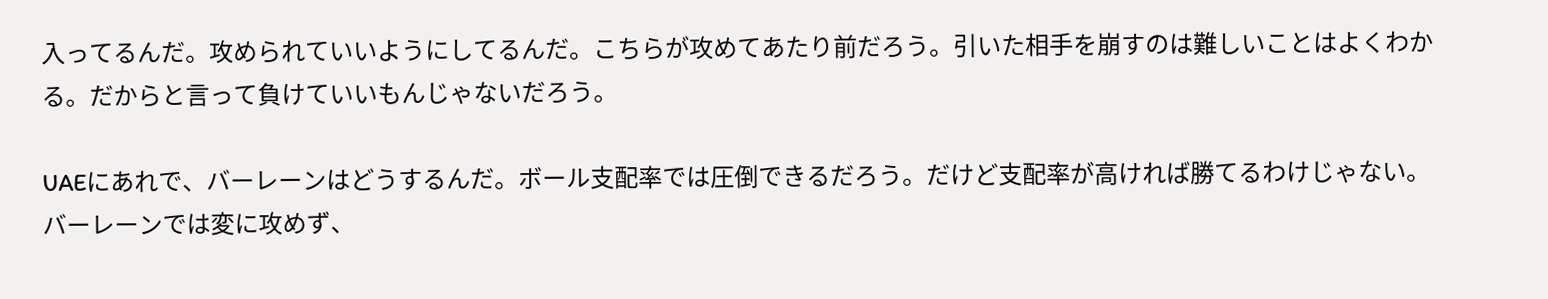入ってるんだ。攻められていいようにしてるんだ。こちらが攻めてあたり前だろう。引いた相手を崩すのは難しいことはよくわかる。だからと言って負けていいもんじゃないだろう。

UAEにあれで、バーレーンはどうするんだ。ボール支配率では圧倒できるだろう。だけど支配率が高ければ勝てるわけじゃない。バーレーンでは変に攻めず、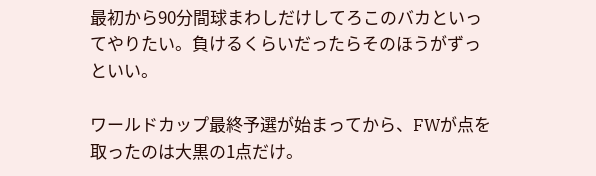最初から90分間球まわしだけしてろこのバカといってやりたい。負けるくらいだったらそのほうがずっといい。

ワールドカップ最終予選が始まってから、FWが点を取ったのは大黒の1点だけ。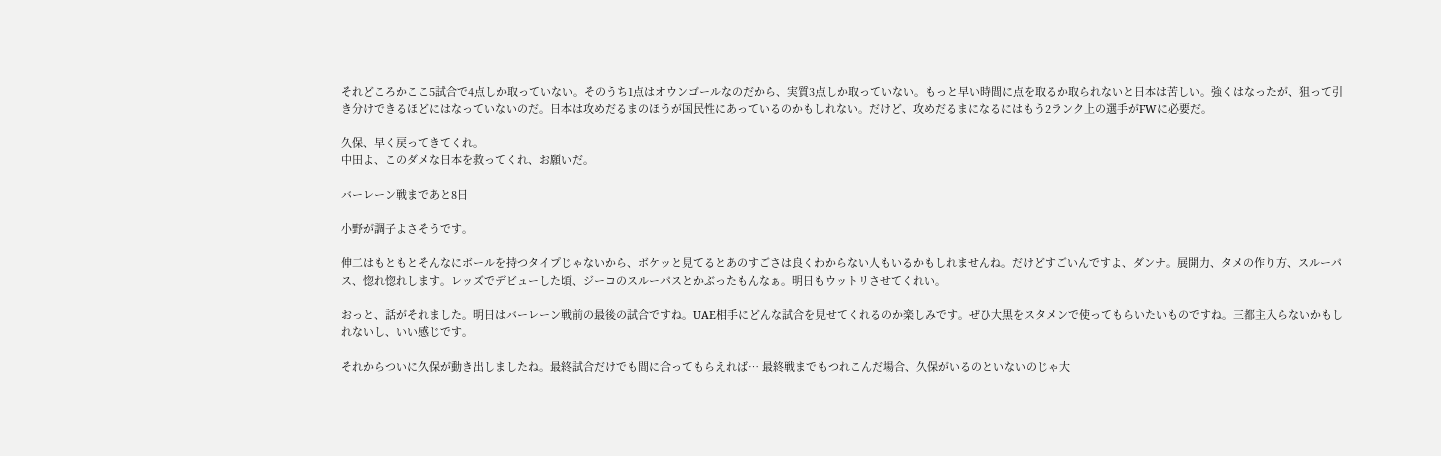それどころかここ5試合で4点しか取っていない。そのうち1点はオウンゴールなのだから、実質3点しか取っていない。もっと早い時間に点を取るか取られないと日本は苦しい。強くはなったが、狙って引き分けできるほどにはなっていないのだ。日本は攻めだるまのほうが国民性にあっているのかもしれない。だけど、攻めだるまになるにはもう2ランク上の選手がFWに必要だ。

久保、早く戻ってきてくれ。
中田よ、このダメな日本を救ってくれ、お願いだ。

バーレーン戦まであと8日

小野が調子よさそうです。

伸二はもともとそんなにボールを持つタイプじゃないから、ボケッと見てるとあのすごさは良くわからない人もいるかもしれませんね。だけどすごいんですよ、ダンナ。展開力、タメの作り方、スルーパス、惚れ惚れします。レッズでデビューした頃、ジーコのスルーパスとかぶったもんなぁ。明日もウットリさせてくれい。

おっと、話がそれました。明日はバーレーン戦前の最後の試合ですね。UAE相手にどんな試合を見せてくれるのか楽しみです。ぜひ大黒をスタメンで使ってもらいたいものですね。三都主入らないかもしれないし、いい感じです。

それからついに久保が動き出しましたね。最終試合だけでも間に合ってもらえれば… 最終戦までもつれこんだ場合、久保がいるのといないのじゃ大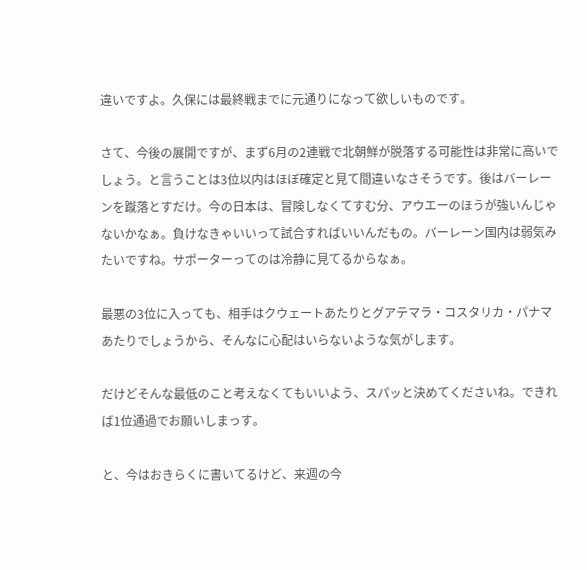違いですよ。久保には最終戦までに元通りになって欲しいものです。

さて、今後の展開ですが、まず6月の2連戦で北朝鮮が脱落する可能性は非常に高いでしょう。と言うことは3位以内はほぼ確定と見て間違いなさそうです。後はバーレーンを蹴落とすだけ。今の日本は、冒険しなくてすむ分、アウエーのほうが強いんじゃないかなぁ。負けなきゃいいって試合すればいいんだもの。バーレーン国内は弱気みたいですね。サポーターってのは冷静に見てるからなぁ。

最悪の3位に入っても、相手はクウェートあたりとグアテマラ・コスタリカ・パナマあたりでしょうから、そんなに心配はいらないような気がします。

だけどそんな最低のこと考えなくてもいいよう、スパッと決めてくださいね。できれば1位通過でお願いしまっす。

と、今はおきらくに書いてるけど、来週の今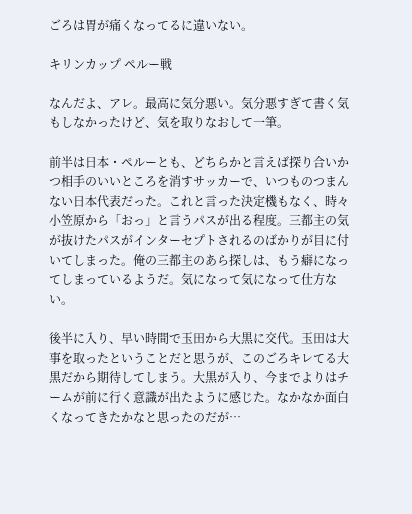ごろは胃が痛くなってるに違いない。

キリンカップ ペルー戦

なんだよ、アレ。最高に気分悪い。気分悪すぎて書く気もしなかったけど、気を取りなおして一筆。

前半は日本・ペルーとも、どちらかと言えば探り合いかつ相手のいいところを消すサッカーで、いつものつまんない日本代表だった。これと言った決定機もなく、時々小笠原から「おっ」と言うパスが出る程度。三都主の気が抜けたパスがインターセプトされるのばかりが目に付いてしまった。俺の三都主のあら探しは、もう癖になってしまっているようだ。気になって気になって仕方ない。

後半に入り、早い時間で玉田から大黒に交代。玉田は大事を取ったということだと思うが、このごろキレてる大黒だから期待してしまう。大黒が入り、今までよりはチームが前に行く意識が出たように感じた。なかなか面白くなってきたかなと思ったのだが…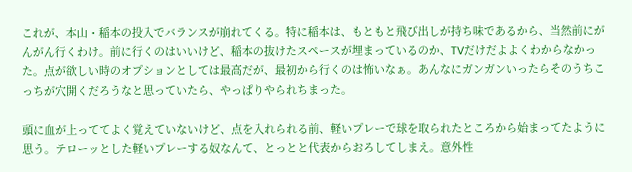これが、本山・稲本の投入でバランスが崩れてくる。特に稲本は、もともと飛び出しが持ち味であるから、当然前にがんがん行くわけ。前に行くのはいいけど、稲本の抜けたスペースが埋まっているのか、TVだけだよよくわからなかった。点が欲しい時のオプションとしては最高だが、最初から行くのは怖いなぁ。あんなにガンガンいったらそのうちこっちが穴開くだろうなと思っていたら、やっぱりやられちまった。

頭に血が上っててよく覚えていないけど、点を入れられる前、軽いプレーで球を取られたところから始まってたように思う。テローッとした軽いプレーする奴なんて、とっとと代表からおろしてしまえ。意外性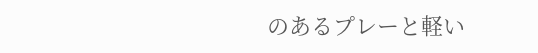のあるプレーと軽い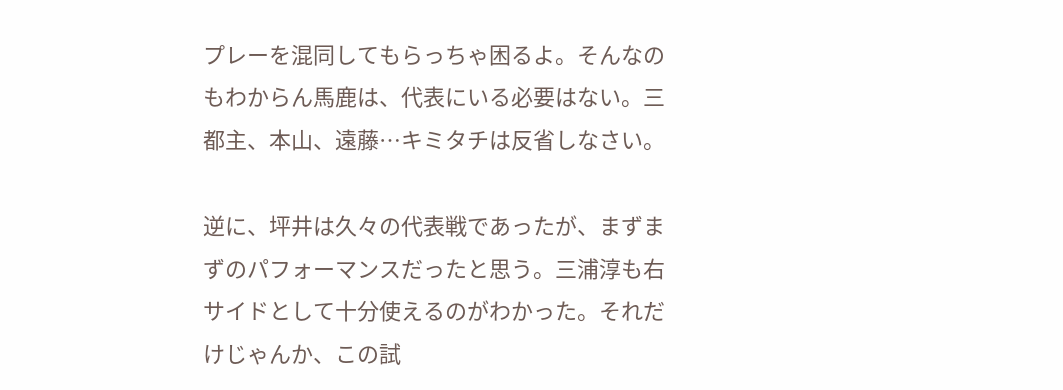プレーを混同してもらっちゃ困るよ。そんなのもわからん馬鹿は、代表にいる必要はない。三都主、本山、遠藤…キミタチは反省しなさい。

逆に、坪井は久々の代表戦であったが、まずまずのパフォーマンスだったと思う。三浦淳も右サイドとして十分使えるのがわかった。それだけじゃんか、この試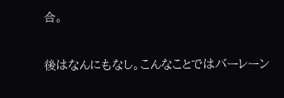合。

後はなんにもなし。こんなことではバーレーン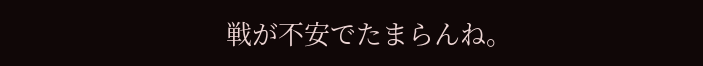戦が不安でたまらんね。